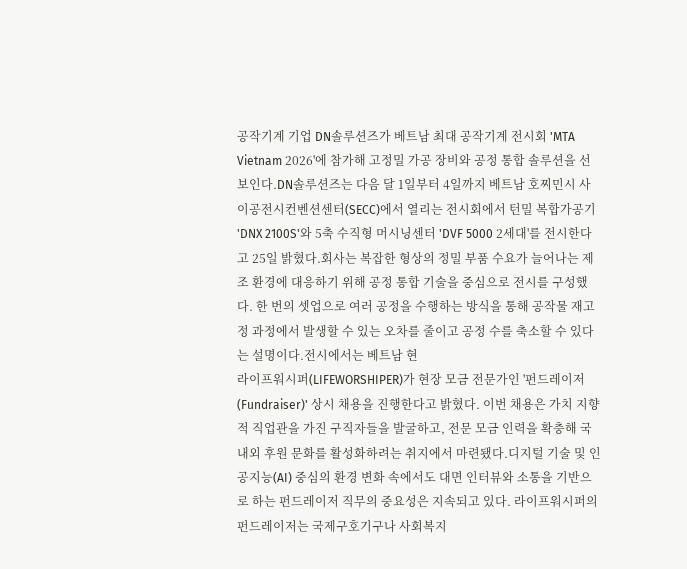공작기계 기업 DN솔루션즈가 베트남 최대 공작기계 전시회 'MTA Vietnam 2026'에 참가해 고정밀 가공 장비와 공정 통합 솔루션을 선보인다.DN솔루션즈는 다음 달 1일부터 4일까지 베트남 호찌민시 사이공전시컨벤션센터(SECC)에서 열리는 전시회에서 턴밀 복합가공기 'DNX 2100S'와 5축 수직형 머시닝센터 'DVF 5000 2세대'를 전시한다고 25일 밝혔다.회사는 복잡한 형상의 정밀 부품 수요가 늘어나는 제조 환경에 대응하기 위해 공정 통합 기술을 중심으로 전시를 구성했다. 한 번의 셋업으로 여러 공정을 수행하는 방식을 통해 공작물 재고정 과정에서 발생할 수 있는 오차를 줄이고 공정 수를 축소할 수 있다는 설명이다.전시에서는 베트남 현
라이프워시퍼(LIFEWORSHIPER)가 현장 모금 전문가인 '펀드레이저(Fundraiser)' 상시 채용을 진행한다고 밝혔다. 이번 채용은 가치 지향적 직업관을 가진 구직자들을 발굴하고, 전문 모금 인력을 확충해 국내외 후원 문화를 활성화하려는 취지에서 마련됐다.디지털 기술 및 인공지능(AI) 중심의 환경 변화 속에서도 대면 인터뷰와 소통을 기반으로 하는 펀드레이저 직무의 중요성은 지속되고 있다. 라이프워시퍼의 펀드레이저는 국제구호기구나 사회복지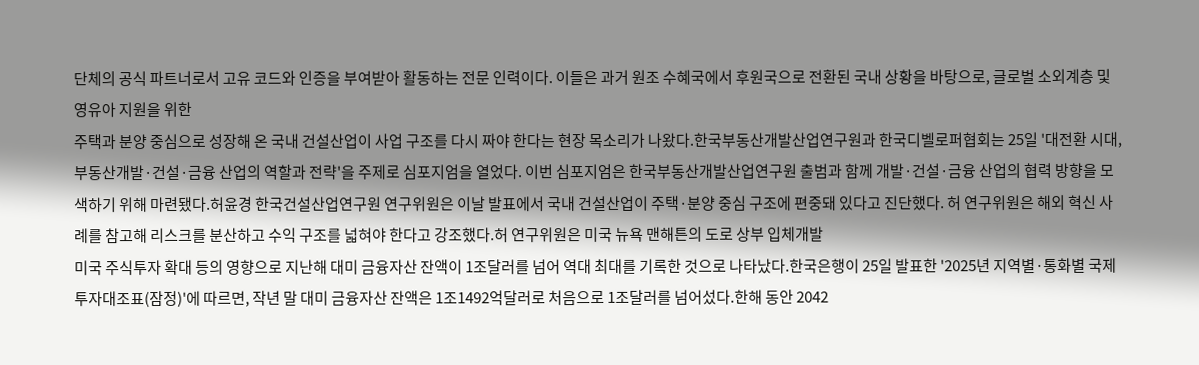단체의 공식 파트너로서 고유 코드와 인증을 부여받아 활동하는 전문 인력이다. 이들은 과거 원조 수혜국에서 후원국으로 전환된 국내 상황을 바탕으로, 글로벌 소외계층 및 영유아 지원을 위한
주택과 분양 중심으로 성장해 온 국내 건설산업이 사업 구조를 다시 짜야 한다는 현장 목소리가 나왔다.한국부동산개발산업연구원과 한국디벨로퍼협회는 25일 '대전환 시대, 부동산개발·건설·금융 산업의 역할과 전략'을 주제로 심포지엄을 열었다. 이번 심포지엄은 한국부동산개발산업연구원 출범과 함께 개발·건설·금융 산업의 협력 방향을 모색하기 위해 마련됐다.허윤경 한국건설산업연구원 연구위원은 이날 발표에서 국내 건설산업이 주택·분양 중심 구조에 편중돼 있다고 진단했다. 허 연구위원은 해외 혁신 사례를 참고해 리스크를 분산하고 수익 구조를 넓혀야 한다고 강조했다.허 연구위원은 미국 뉴욕 맨해튼의 도로 상부 입체개발
미국 주식투자 확대 등의 영향으로 지난해 대미 금융자산 잔액이 1조달러를 넘어 역대 최대를 기록한 것으로 나타났다.한국은행이 25일 발표한 '2025년 지역별·통화별 국제투자대조표(잠정)'에 따르면, 작년 말 대미 금융자산 잔액은 1조1492억달러로 처음으로 1조달러를 넘어섰다.한해 동안 2042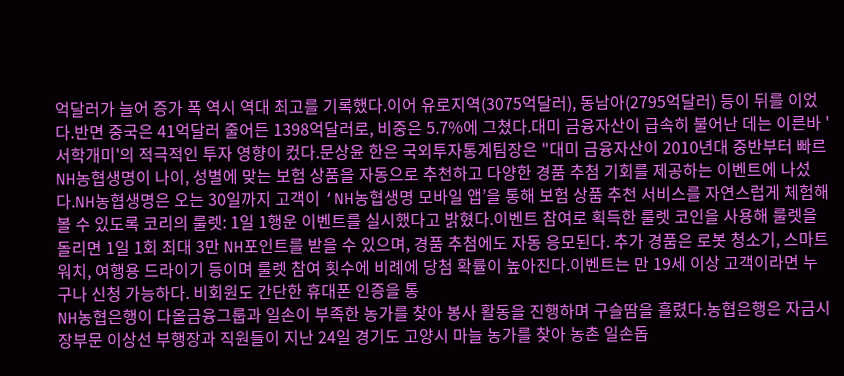억달러가 늘어 증가 폭 역시 역대 최고를 기록했다.이어 유로지역(3075억달러), 동남아(2795억달러) 등이 뒤를 이었다.반면 중국은 41억달러 줄어든 1398억달러로, 비중은 5.7%에 그쳤다.대미 금융자산이 급속히 불어난 데는 이른바 '서학개미'의 적극적인 투자 영향이 컸다.문상윤 한은 국외투자통계팀장은 "대미 금융자산이 2010년대 중반부터 빠르
NH농협생명이 나이, 성별에 맞는 보험 상품을 자동으로 추천하고 다양한 경품 추첨 기회를 제공하는 이벤트에 나섰다.NH농협생명은 오는 30일까지 고객이 ‘NH농협생명 모바일 앱’을 통해 보험 상품 추천 서비스를 자연스럽게 체험해볼 수 있도록 코리의 룰렛: 1일 1행운 이벤트를 실시했다고 밝혔다.이벤트 참여로 획득한 룰렛 코인을 사용해 룰렛을 돌리면 1일 1회 최대 3만 NH포인트를 받을 수 있으며, 경품 추첨에도 자동 응모된다. 추가 경품은 로봇 청소기, 스마트 워치, 여행용 드라이기 등이며 룰렛 참여 횟수에 비례에 당첨 확률이 높아진다.이벤트는 만 19세 이상 고객이라면 누구나 신청 가능하다. 비회원도 간단한 휴대폰 인증을 통
NH농협은행이 다올금융그룹과 일손이 부족한 농가를 찾아 봉사 활동을 진행하며 구슬땀을 흘렸다.농협은행은 자금시장부문 이상선 부행장과 직원들이 지난 24일 경기도 고양시 마늘 농가를 찾아 농촌 일손돕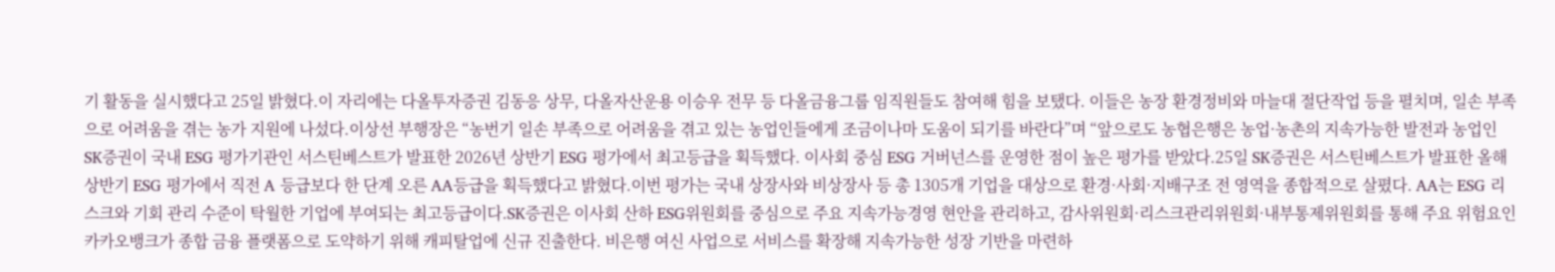기 활동을 실시했다고 25일 밝혔다.이 자리에는 다올투자증권 김동응 상무, 다올자산운용 이승우 전무 등 다올금융그룹 임직원들도 참여해 힘을 보탰다. 이들은 농장 환경정비와 마늘대 절단작업 등을 펼치며, 일손 부족으로 어려움을 겪는 농가 지원에 나섰다.이상선 부행장은 “농번기 일손 부족으로 어려움을 겪고 있는 농업인들에게 조금이나마 도움이 되기를 바란다”며 “앞으로도 농협은행은 농업·농촌의 지속가능한 발전과 농업인
SK증권이 국내 ESG 평가기관인 서스틴베스트가 발표한 2026년 상반기 ESG 평가에서 최고등급을 획득했다. 이사회 중심 ESG 거버넌스를 운영한 점이 높은 평가를 받았다.25일 SK증권은 서스틴베스트가 발표한 올해 상반기 ESG 평가에서 직전 A 등급보다 한 단계 오른 AA등급을 획득했다고 밝혔다.이번 평가는 국내 상장사와 비상장사 등 총 1305개 기업을 대상으로 환경·사회·지배구조 전 영역을 종합적으로 살폈다. AA는 ESG 리스크와 기회 관리 수준이 탁월한 기업에 부여되는 최고등급이다.SK증권은 이사회 산하 ESG위원회를 중심으로 주요 지속가능경영 현안을 관리하고, 감사위원회·리스크관리위원회·내부통제위원회를 통해 주요 위험요인
카카오뱅크가 종합 금융 플랫폼으로 도약하기 위해 캐피탈업에 신규 진출한다. 비은행 여신 사업으로 서비스를 확장해 지속가능한 성장 기반을 마련하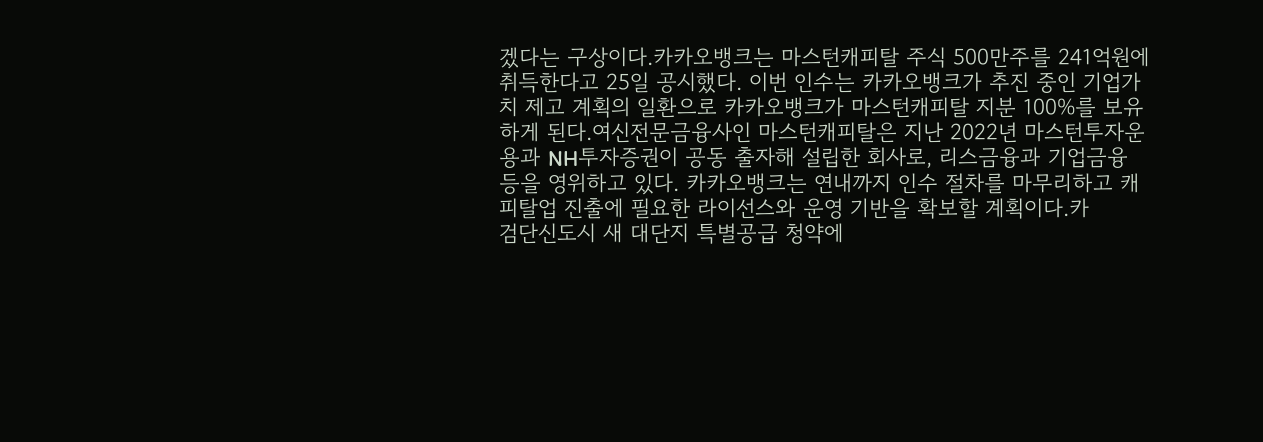겠다는 구상이다.카카오뱅크는 마스턴캐피탈 주식 500만주를 241억원에 취득한다고 25일 공시했다. 이번 인수는 카카오뱅크가 추진 중인 기업가치 제고 계획의 일환으로 카카오뱅크가 마스턴캐피탈 지분 100%를 보유하게 된다.여신전문금융사인 마스턴캐피탈은 지난 2022년 마스턴투자운용과 NH투자증권이 공동 출자해 설립한 회사로, 리스금융과 기업금융 등을 영위하고 있다. 카카오뱅크는 연내까지 인수 절차를 마무리하고 캐피탈업 진출에 필요한 라이선스와 운영 기반을 확보할 계획이다.카
검단신도시 새 대단지 특별공급 청약에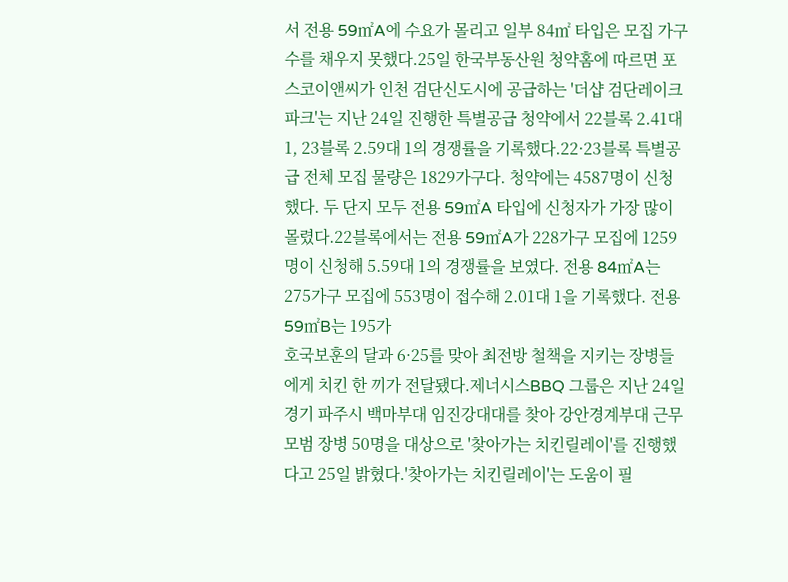서 전용 59㎡A에 수요가 몰리고 일부 84㎡ 타입은 모집 가구 수를 채우지 못했다.25일 한국부동산원 청약홈에 따르면 포스코이앤씨가 인천 검단신도시에 공급하는 '더샵 검단레이크파크'는 지난 24일 진행한 특별공급 청약에서 22블록 2.41대 1, 23블록 2.59대 1의 경쟁률을 기록했다.22·23블록 특별공급 전체 모집 물량은 1829가구다. 청약에는 4587명이 신청했다. 두 단지 모두 전용 59㎡A 타입에 신청자가 가장 많이 몰렸다.22블록에서는 전용 59㎡A가 228가구 모집에 1259명이 신청해 5.59대 1의 경쟁률을 보였다. 전용 84㎡A는 275가구 모집에 553명이 접수해 2.01대 1을 기록했다. 전용 59㎡B는 195가
호국보훈의 달과 6·25를 맞아 최전방 철책을 지키는 장병들에게 치킨 한 끼가 전달됐다.제너시스BBQ 그룹은 지난 24일 경기 파주시 백마부대 임진강대대를 찾아 강안경계부대 근무 모범 장병 50명을 대상으로 '찾아가는 치킨릴레이'를 진행했다고 25일 밝혔다.'찾아가는 치킨릴레이'는 도움이 필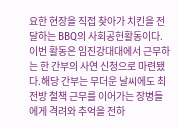요한 현장을 직접 찾아가 치킨을 전달하는 BBQ의 사회공헌활동이다. 이번 활동은 임진강대대에서 근무하는 한 간부의 사연 신청으로 마련됐다.해당 간부는 무더운 날씨에도 최전방 철책 근무를 이어가는 장병들에게 격려와 추억을 전하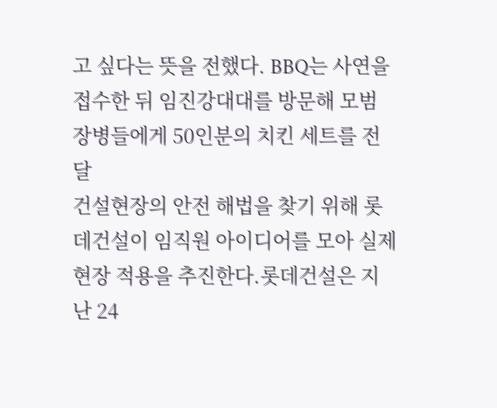고 싶다는 뜻을 전했다. BBQ는 사연을 접수한 뒤 임진강대대를 방문해 모범 장병들에게 50인분의 치킨 세트를 전달
건설현장의 안전 해법을 찾기 위해 롯데건설이 임직원 아이디어를 모아 실제 현장 적용을 추진한다.롯데건설은 지난 24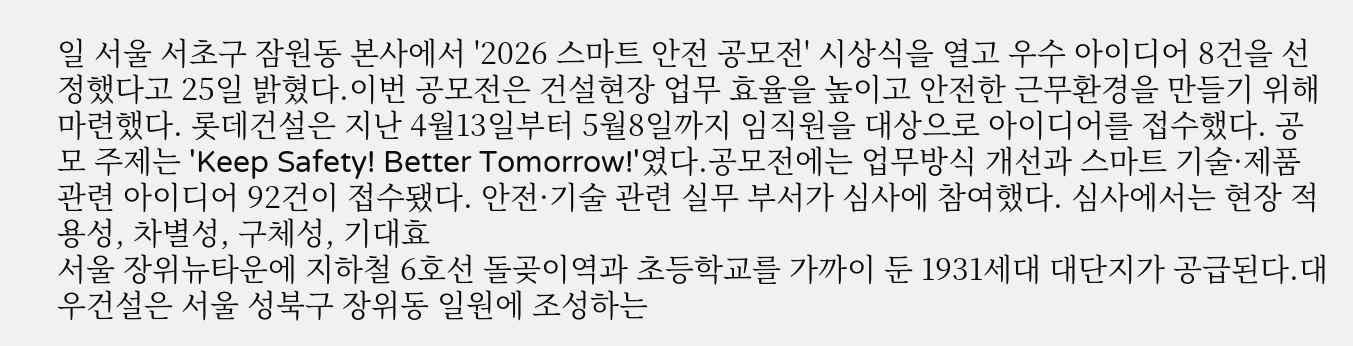일 서울 서초구 잠원동 본사에서 '2026 스마트 안전 공모전' 시상식을 열고 우수 아이디어 8건을 선정했다고 25일 밝혔다.이번 공모전은 건설현장 업무 효율을 높이고 안전한 근무환경을 만들기 위해 마련했다. 롯데건설은 지난 4월13일부터 5월8일까지 임직원을 대상으로 아이디어를 접수했다. 공모 주제는 'Keep Safety! Better Tomorrow!'였다.공모전에는 업무방식 개선과 스마트 기술·제품 관련 아이디어 92건이 접수됐다. 안전·기술 관련 실무 부서가 심사에 참여했다. 심사에서는 현장 적용성, 차별성, 구체성, 기대효
서울 장위뉴타운에 지하철 6호선 돌곶이역과 초등학교를 가까이 둔 1931세대 대단지가 공급된다.대우건설은 서울 성북구 장위동 일원에 조성하는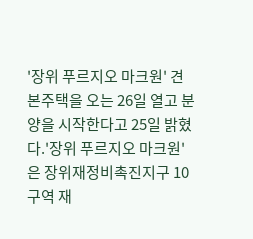'장위 푸르지오 마크원' 견본주택을 오는 26일 열고 분양을 시작한다고 25일 밝혔다.'장위 푸르지오 마크원'은 장위재정비촉진지구 10구역 재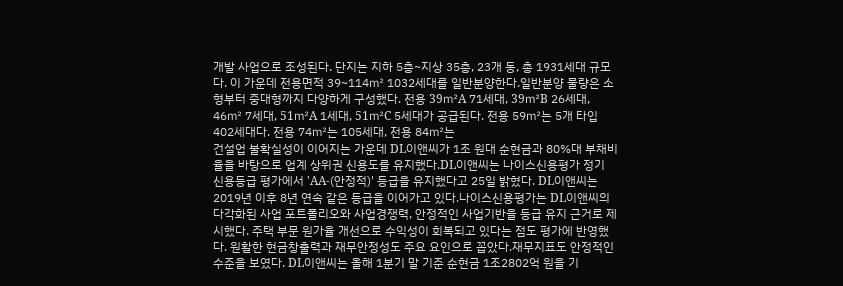개발 사업으로 조성된다. 단지는 지하 5층~지상 35층, 23개 동, 총 1931세대 규모다. 이 가운데 전용면적 39~114㎡ 1032세대를 일반분양한다.일반분양 물량은 소형부터 중대형까지 다양하게 구성했다. 전용 39㎡A 71세대, 39㎡B 26세대, 46㎡ 7세대, 51㎡A 1세대, 51㎡C 5세대가 공급된다. 전용 59㎡는 5개 타입 402세대다. 전용 74㎡는 105세대, 전용 84㎡는
건설업 불확실성이 이어지는 가운데 DL이앤씨가 1조 원대 순현금과 80%대 부채비율을 바탕으로 업계 상위권 신용도를 유지했다.DL이앤씨는 나이스신용평가 정기 신용등급 평가에서 'AA-(안정적)' 등급을 유지했다고 25일 밝혔다. DL이앤씨는 2019년 이후 8년 연속 같은 등급을 이어가고 있다.나이스신용평가는 DL이앤씨의 다각화된 사업 포트폴리오와 사업경쟁력, 안정적인 사업기반을 등급 유지 근거로 제시했다. 주택 부문 원가율 개선으로 수익성이 회복되고 있다는 점도 평가에 반영했다. 원활한 현금창출력과 재무안정성도 주요 요인으로 꼽았다.재무지표도 안정적인 수준을 보였다. DL이앤씨는 올해 1분기 말 기준 순현금 1조2802억 원을 기